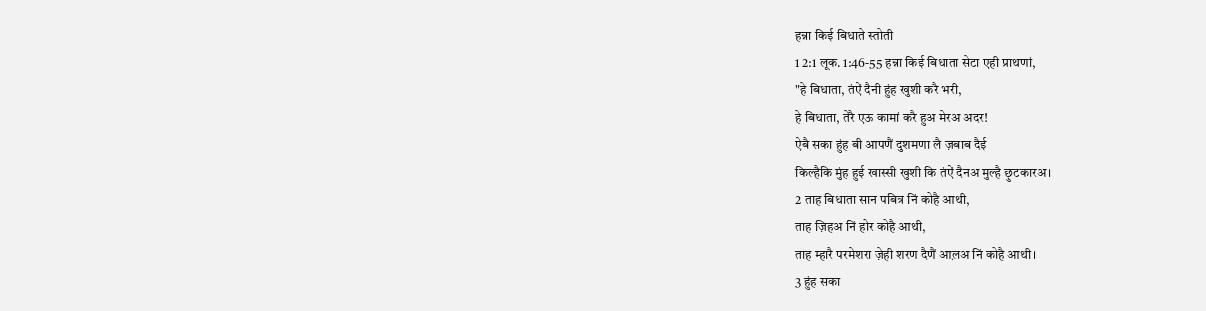हन्ना किई बिधाते स्तोती
1 2:1 लूक. 1:46-55 हन्ना किई बिधाता सेटा एही प्राथणां,
"हे बिधाता, तंऐं दैनी हुंह खुशी करै भरी,
हे बिधाता, तेरै एऊ कामां करै हुअ मेरअ अदर!
ऐबै सका हुंह बी आपणैं दुशमणा लै ज़बाब दैई
किल्हैकि मुंह हुई खास्सी खुशी कि तंऐं दैनअ मुल्है छ़ुटकारअ।
2 ताह बिधाता सान पबित्र निं कोहै आथी,
ताह ज़िहअ निं होर कोहै आथी,
ताह म्हारै परमेशरा ज़ेही शरण दैणैं आल़अ निं कोहै आथी।
3 हुंह सका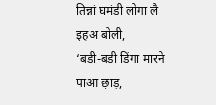तिन्नां घमंडी लोगा लै इहअ बोली,
‘बडी-बडी डिंगा मारने पाआ छ़ाड़,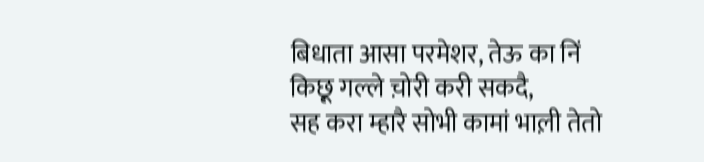बिधाता आसा परमेशर, तेऊ का निं किछ़ू गल्ले च़ोरी करी सकदै,
सह करा म्हारै सोभी कामां भाल़ी तेतो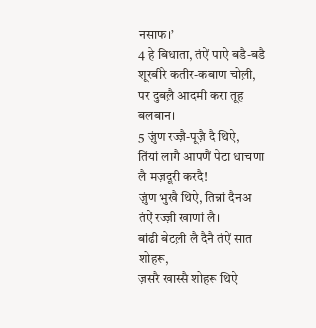नसाफ।’
4 हे बिधाता, तंऐं पाऐ बडै-बडै शूरबीरे कतीर-कबाण चोल़ी,
पर दुबल़ै आदमी करा तूह बलबान।
5 ज़ुंण रज्ज़ै-पूज़ै दै थिऐ,
तिंयां लागै आपणैं पेटा धाचणा लै मज़दूरी करदै!
ज़ुंण भुखै थिऐ, तिन्नां दैनअ तंऐं रज्ज़ी खाणां लै।
बांढी बेटल़ी लै दैनै तंऐं सात शोहरू,
ज़सरै खास्सै शोहरू थिऐ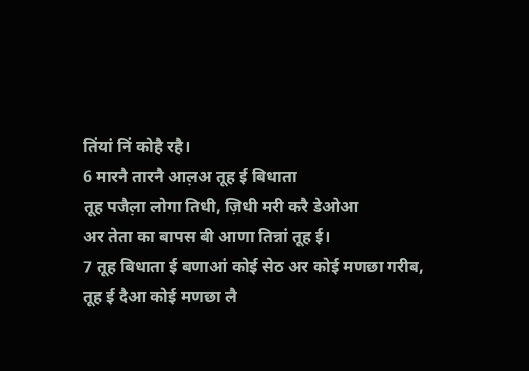तिंयां निं कोहै रहै।
6 मारनै तारनै आल़अ तूह ई बिधाता
तूह पजैल़ा लोगा तिधी, ज़िधी मरी करै डेओआ
अर तेता का बापस बी आणा तिन्नां तूह ई।
7 तूह बिधाता ई बणाआं कोई सेठ अर कोई मणछा गरीब,
तूह ई दैआ कोई मणछा लै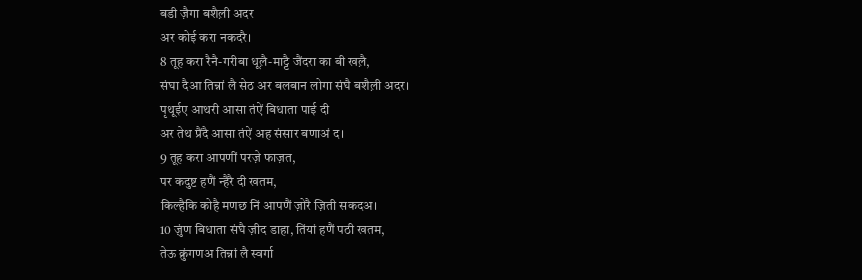बडी ज़ैगा बशैल़ी अदर
अर कोई करा नकदरै।
8 तूह करा रैनै-गरीबा धूल़ै-माट्टै जैंदरा का बी खल़ै,
संघा दैआ तिन्नां लै सेठ अर बलबान लोगा संघै बशैल़ी अदर।
पृथूईए आथरी आसा तंऐं बिधाता पाई दी
अर तेथ प्रैंदै आसा तंऐं अह संसार बणाअं द।
9 तूह करा आपणीं परज़े फाज़त,
पर कदुष्ट हणैं न्हैरै दी खतम,
किल्हैकि कोहै मणछ निं आपणैं ज़ोरै ज़िती सकदअ।
10 ज़ुंण बिधाता संघै ज़ीद डाहा, तिंयां हणैं पठी खतम,
तेऊ क्रुंगणअ तिन्नां लै स्वर्गा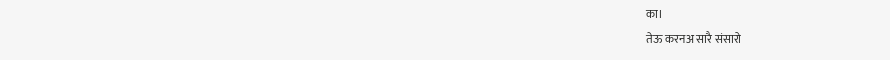का।
तेऊ करनअ सारै संसारो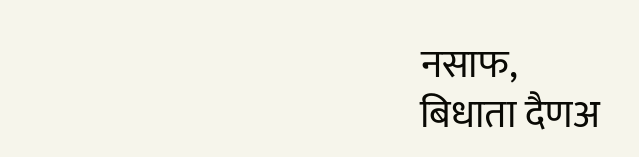नसाफ,
बिधाता दैणअ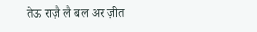तेऊ राज़ै लै बल अर ज़ीत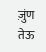ज़ुंण तेऊ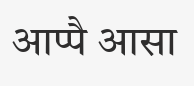आप्पै आसा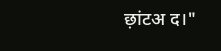छ़ांटअ द।"